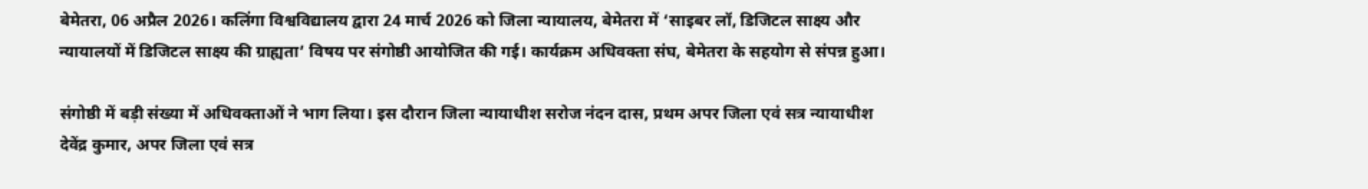बेमेतरा, 06 अप्रैल 2026। कलिंगा विश्वविद्यालय द्वारा 24 मार्च 2026 को जिला न्यायालय, बेमेतरा में ‘साइबर लॉ, डिजिटल साक्ष्य और न्यायालयों में डिजिटल साक्ष्य की ग्राह्यता’ विषय पर संगोष्ठी आयोजित की गई। कार्यक्रम अधिवक्ता संघ, बेमेतरा के सहयोग से संपन्न हुआ।

संगोष्ठी में बड़ी संख्या में अधिवक्ताओं ने भाग लिया। इस दौरान जिला न्यायाधीश सरोज नंदन दास, प्रथम अपर जिला एवं सत्र न्यायाधीश देवेंद्र कुमार, अपर जिला एवं सत्र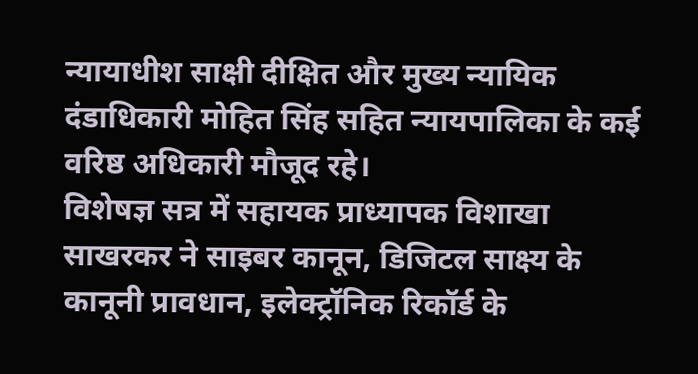न्यायाधीश साक्षी दीक्षित और मुख्य न्यायिक दंडाधिकारी मोहित सिंह सहित न्यायपालिका के कई वरिष्ठ अधिकारी मौजूद रहे।
विशेषज्ञ सत्र में सहायक प्राध्यापक विशाखा साखरकर ने साइबर कानून, डिजिटल साक्ष्य के कानूनी प्रावधान, इलेक्ट्रॉनिक रिकॉर्ड के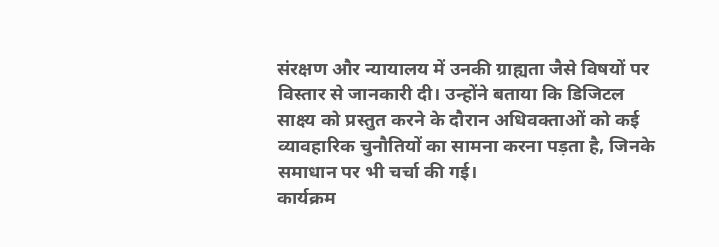संरक्षण और न्यायालय में उनकी ग्राह्यता जैसे विषयों पर विस्तार से जानकारी दी। उन्होंने बताया कि डिजिटल साक्ष्य को प्रस्तुत करने के दौरान अधिवक्ताओं को कई व्यावहारिक चुनौतियों का सामना करना पड़ता है, जिनके समाधान पर भी चर्चा की गई।
कार्यक्रम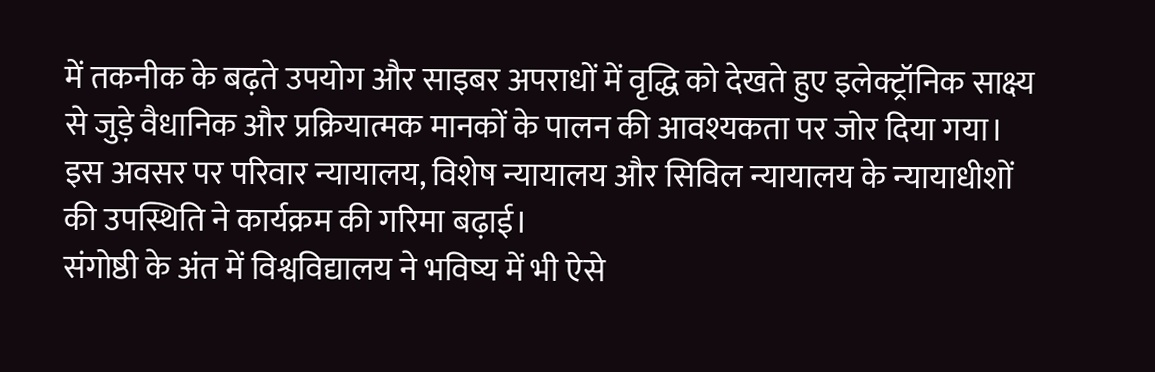में तकनीक के बढ़ते उपयोग और साइबर अपराधों में वृद्धि को देखते हुए इलेक्ट्रॉनिक साक्ष्य से जुड़े वैधानिक और प्रक्रियात्मक मानकों के पालन की आवश्यकता पर जोर दिया गया।
इस अवसर पर परिवार न्यायालय, विशेष न्यायालय और सिविल न्यायालय के न्यायाधीशों की उपस्थिति ने कार्यक्रम की गरिमा बढ़ाई।
संगोष्ठी के अंत में विश्वविद्यालय ने भविष्य में भी ऐसे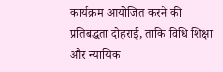कार्यक्रम आयोजित करने की प्रतिबद्धता दोहराई, ताकि विधि शिक्षा और न्यायिक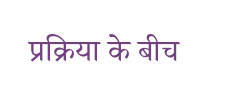प्रक्रिया के बीच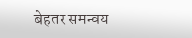बेहतर समन्वय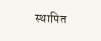स्थापित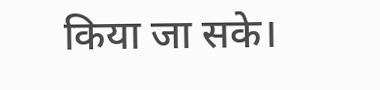किया जा सके।